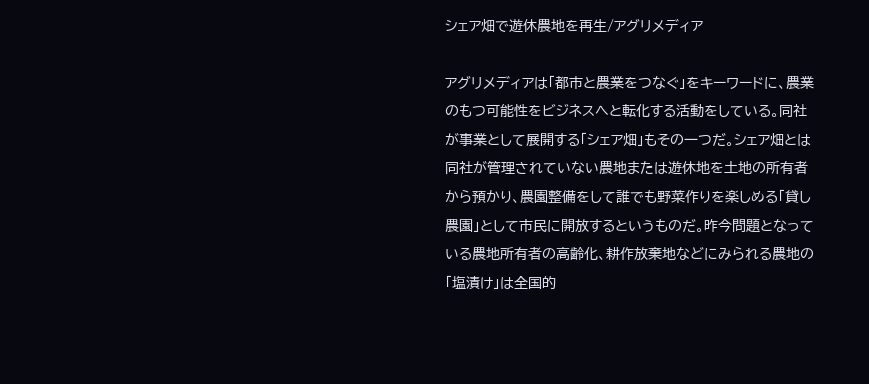シェア畑で遊休農地を再生/アグリメディア

アグリメディアは「都市と農業をつなぐ」をキーワードに、農業のもつ可能性をビジネスへと転化する活動をしている。同社が事業として展開する「シェア畑」もその一つだ。シェア畑とは同社が管理されていない農地または遊休地を土地の所有者から預かり、農園整備をして誰でも野菜作りを楽しめる「貸し農園」として市民に開放するというものだ。昨今問題となっている農地所有者の高齢化、耕作放棄地などにみられる農地の「塩漬け」は全国的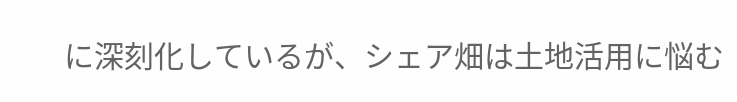に深刻化しているが、シェア畑は土地活用に悩む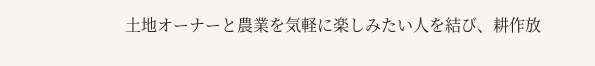土地オーナーと農業を気軽に楽しみたい人を結び、耕作放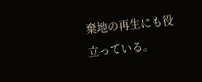棄地の再生にも役立っている。